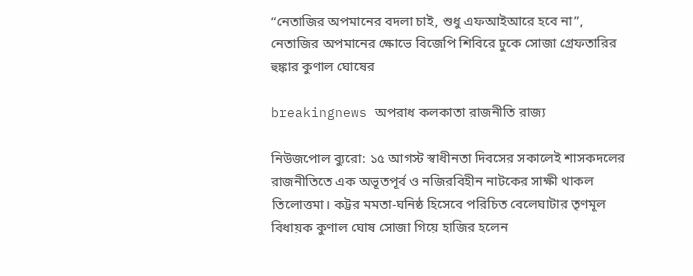“নেতাজির অপমানের বদলা চাই, শুধু এফআইআরে হবে না”, নেতাজির অপমানের ক্ষোভে বিজেপি শিবিরে ঢুকে সোজা গ্রেফতারির হুঙ্কার কুণাল ঘোষের

breakingnews অপরাধ কলকাতা রাজনীতি রাজ্য

নিউজপোল ব্যুরো: ১৫ আগস্ট স্বাধীনতা দিবসের সকালেই শাসকদলের রাজনীতিতে এক অভূতপূর্ব ও নজিরবিহীন নাটকের সাক্ষী থাকল তিলোত্তমা। কট্টর মমতা-ঘনিষ্ঠ হিসেবে পরিচিত বেলেঘাটার তৃণমূল বিধায়ক কুণাল ঘোষ সোজা গিয়ে হাজির হলেন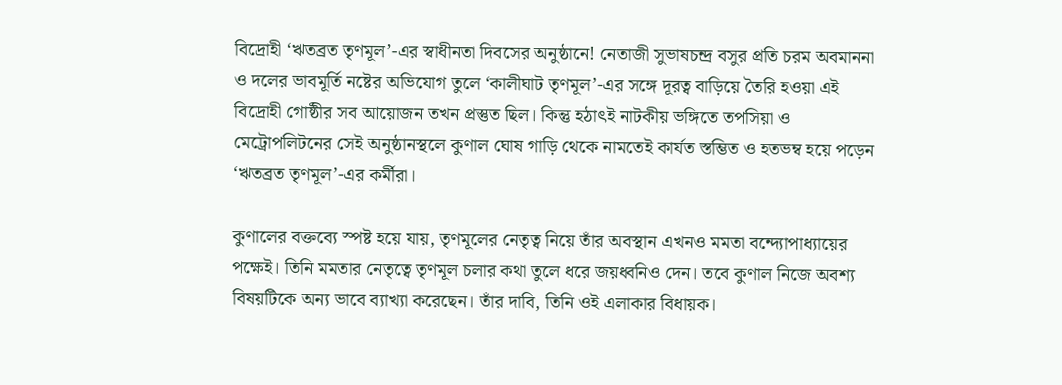বিদ্রোহী ‘ঋতব্রত তৃণমূল’-এর স্বাধীনতা দিবসের অনুষ্ঠানে! নেতাজী সুভাষচন্দ্র বসুর প্রতি চরম অবমাননা ও দলের ভাবমূর্তি নষ্টের অভিযোগ তুলে ‘কালীঘাট তৃণমূল’-এর সঙ্গে দূরত্ব বাড়িয়ে তৈরি হওয়া এই বিদ্রোহী গোষ্ঠীর সব আয়োজন তখন প্রস্তুত ছিল। কিন্তু হঠাৎই নাটকীয় ভঙ্গিতে তপসিয়া ও মেট্রোপলিটনের সেই অনুষ্ঠানস্থলে কুণাল ঘোষ গাড়ি থেকে নামতেই কার্যত স্তম্ভিত ও হতভম্ব হয়ে পড়েন ‘ঋতব্রত তৃণমূল’-এর কর্মীরা।

কুণালের বক্তব্যে স্পষ্ট হয়ে যায়, তৃণমূলের নেতৃত্ব নিয়ে তাঁর অবস্থান এখনও মমতা বন্দ্যোপাধ্যায়ের পক্ষেই। তিনি মমতার নেতৃত্বে তৃণমূল চলার কথা তুলে ধরে জয়ধ্বনিও দেন। তবে কুণাল নিজে অবশ্য বিষয়টিকে অন্য ভাবে ব্যাখ্যা করেছেন। তাঁর দাবি, তিনি ওই এলাকার বিধায়ক।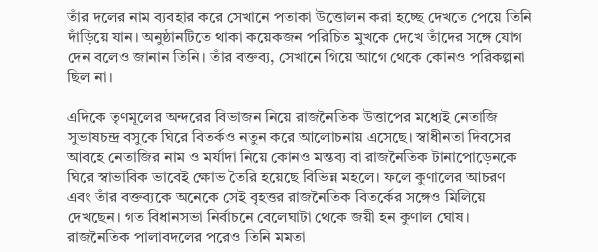তাঁর দলের নাম ব্যবহার করে সেখানে পতাকা উত্তোলন করা হচ্ছে দেখতে পেয়ে তিনি দাঁড়িয়ে যান। অনুষ্ঠানটিতে থাকা কয়েকজন পরিচিত মুখকে দেখে তাঁদের সঙ্গে যোগ দেন বলেও জানান তিনি। তাঁর বক্তব্য, সেখানে গিয়ে আগে থেকে কোনও পরিকল্পনা ছিল না।

এদিকে তৃণমূলের অন্দরের বিভাজন নিয়ে রাজনৈতিক উত্তাপের মধ্যেই নেতাজি সুভাষচন্দ্র বসুকে ঘিরে বিতর্কও নতুন করে আলোচনায় এসেছে। স্বাধীনতা দিবসের আবহে নেতাজির নাম ও মর্যাদা নিয়ে কোনও মন্তব্য বা রাজনৈতিক টানাপোড়েনকে ঘিরে স্বাভাবিক ভাবেই ক্ষোভ তৈরি হয়েছে বিভিন্ন মহলে। ফলে কুণালের আচরণ এবং তাঁর বক্তব্যকে অনেকে সেই বৃহত্তর রাজনৈতিক বিতর্কের সঙ্গেও মিলিয়ে দেখছেন। গত বিধানসভা নির্বাচনে বেলেঘাটা থেকে জয়ী হন কুণাল ঘোষ। রাজনৈতিক পালাবদলের পরেও তিনি মমতা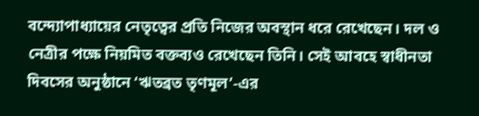বন্দ্যোপাধ্যায়ের নেতৃত্বের প্রতি নিজের অবস্থান ধরে রেখেছেন। দল ও নেত্রীর পক্ষে নিয়মিত বক্তব্যও রেখেছেন তিনি। সেই আবহে স্বাধীনতা দিবসের অনুষ্ঠানে ‘ঋতব্রত তৃণমূল’-এর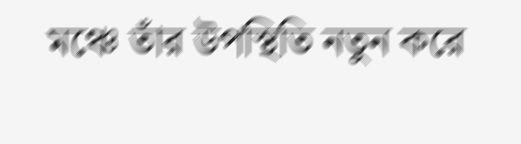মঞ্চে তাঁর উপস্থিতি নতুন করে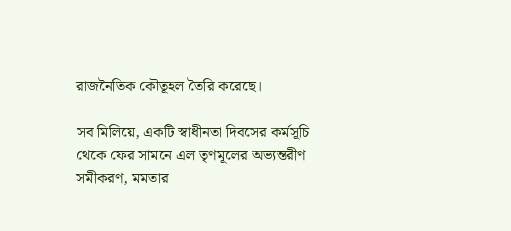রাজনৈতিক কৌতূহল তৈরি করেছে।

সব মিলিয়ে, একটি স্বাধীনতা দিবসের কর্মসূচি থেকে ফের সামনে এল তৃণমূলের অভ্যন্তরীণ সমীকরণ, মমতার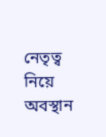নেতৃত্ব নিয়ে অবস্থান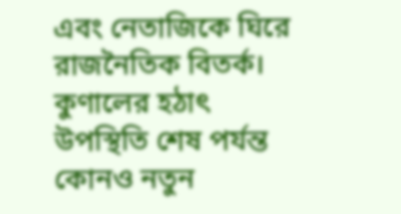এবং নেতাজিকে ঘিরে রাজনৈতিক বিতর্ক। কুণালের হঠাৎ উপস্থিতি শেষ পর্যন্ত কোনও নতুন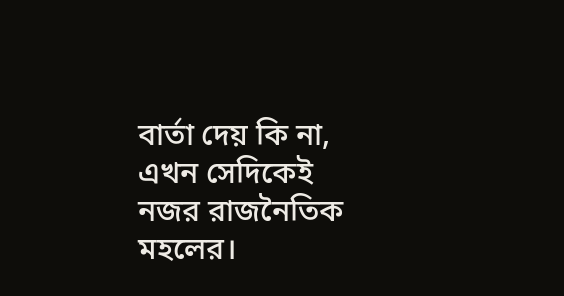বার্তা দেয় কি না, এখন সেদিকেই নজর রাজনৈতিক মহলের।